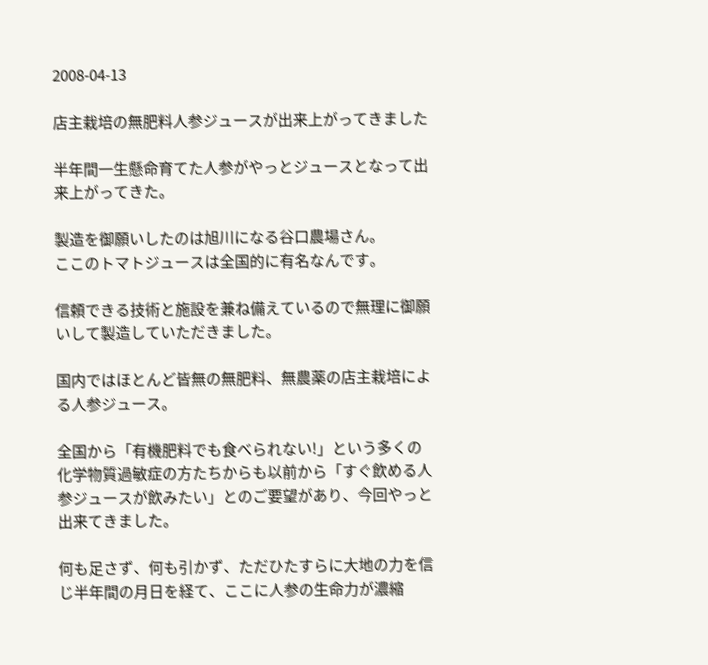2008-04-13

店主栽培の無肥料人参ジュースが出来上がってきました

半年間一生懸命育てた人参がやっとジュースとなって出来上がってきた。

製造を御願いしたのは旭川になる谷口農場さん。
ここのトマトジュースは全国的に有名なんです。

信頼できる技術と施設を兼ね備えているので無理に御願いして製造していただきました。

国内ではほとんど皆無の無肥料、無農薬の店主栽培による人参ジュース。

全国から「有機肥料でも食べられない!」という多くの化学物質過敏症の方たちからも以前から「すぐ飲める人参ジュースが飲みたい」とのご要望があり、今回やっと出来てきました。

何も足さず、何も引かず、ただひたすらに大地の力を信じ半年間の月日を経て、ここに人参の生命力が濃縮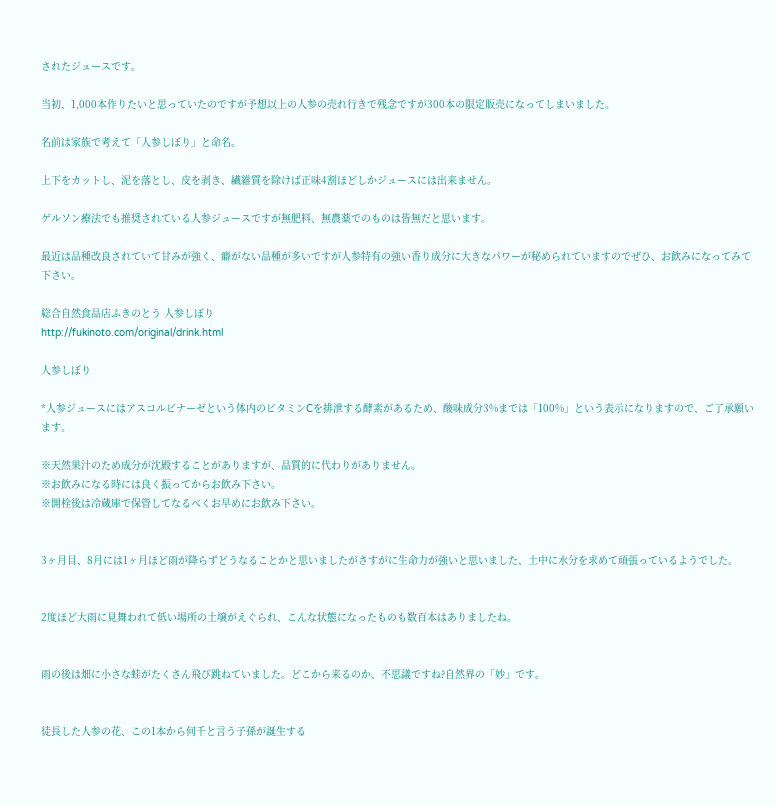されたジュースです。

当初、1,000本作りたいと思っていたのですが予想以上の人参の売れ行きで残念ですが300本の限定販売になってしまいました。

名前は家族で考えて「人参しぼり」と命名。

上下をカットし、泥を落とし、皮を剥き、繊維質を除けば正味4割ほどしかジュースには出来ません。

ゲルソン療法でも推奨されている人参ジュースですが無肥料、無農薬でのものは皆無だと思います。

最近は品種改良されていて甘みが強く、癖がない品種が多いですが人参特有の強い香り成分に大きなパワーが秘められていますのでぜひ、お飲みになってみて下さい。

総合自然食品店ふきのとう 人参しぼり
http://fukinoto.com/original/drink.html

人参しぼり

*人参ジュースにはアスコルビナーゼという体内のビタミンCを排泄する酵素があるため、酸味成分3%までは「100%」という表示になりますので、ご了承願います。

※天然果汁のため成分が沈殿することがありますが、品質的に代わりがありません。
※お飲みになる時には良く振ってからお飲み下さい。
※開栓後は冷蔵庫で保管してなるべくお早めにお飲み下さい。


3ヶ月目、8月には1ヶ月ほど雨が降らずどうなることかと思いましたがさすがに生命力が強いと思いました、土中に水分を求めて頑張っているようでした。


2度ほど大雨に見舞われて低い場所の土壌がえぐられ、こんな状態になったものも数百本はありましたね。


雨の後は畑に小さな蛙がたくさん飛び跳ねていました。どこから来るのか、不思議ですね?自然界の「妙」です。


徒長した人参の花、この1本から何千と言う子孫が誕生する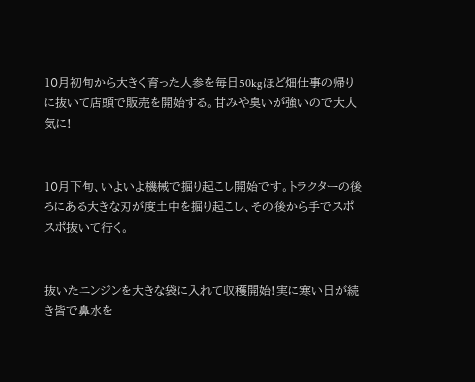10月初旬から大きく育った人参を毎日50kgほど畑仕事の帰りに抜いて店頭で販売を開始する。甘みや臭いが強いので大人気に!


10月下旬、いよいよ機械で掘り起こし開始です。トラクターの後ろにある大きな刃が度土中を掘り起こし、その後から手でスポスポ抜いて行く。


抜いたニンジンを大きな袋に入れて収穫開始!実に寒い日が続き皆で鼻水を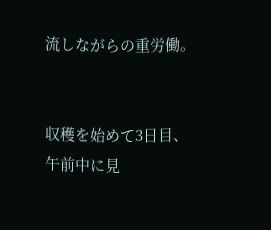流しながらの重労働。


収穫を始めて3日目、午前中に見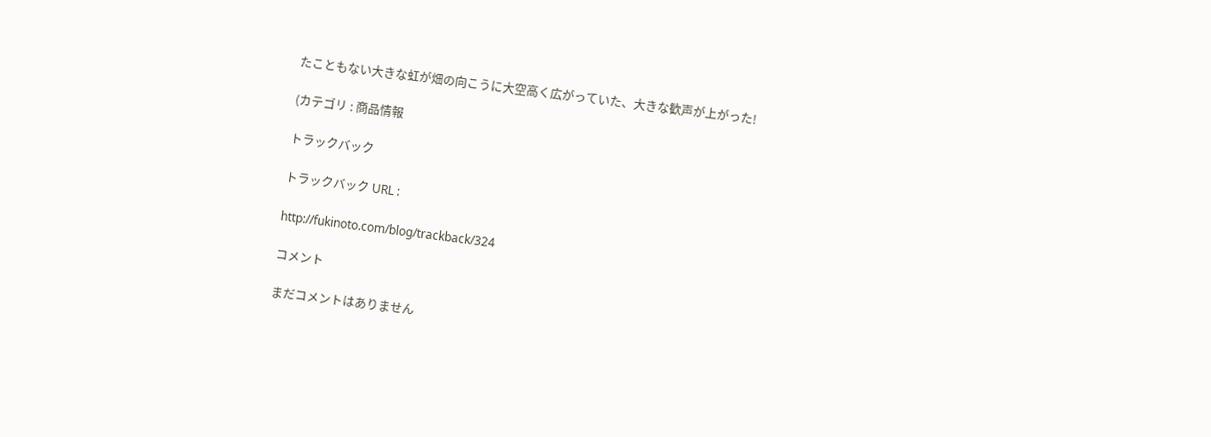たこともない大きな虹が畑の向こうに大空高く広がっていた、大きな歓声が上がった!

(カテゴリ : 商品情報

トラックバック

トラックバック URL :

http://fukinoto.com/blog/trackback/324

コメント

まだコメントはありません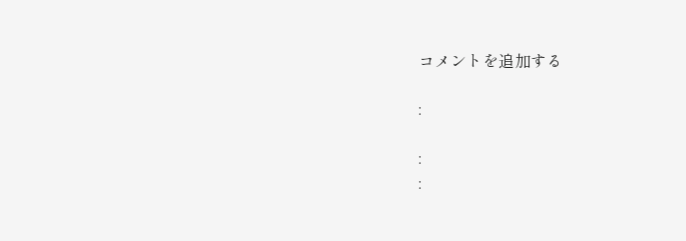コメントを追加する

:

:
: